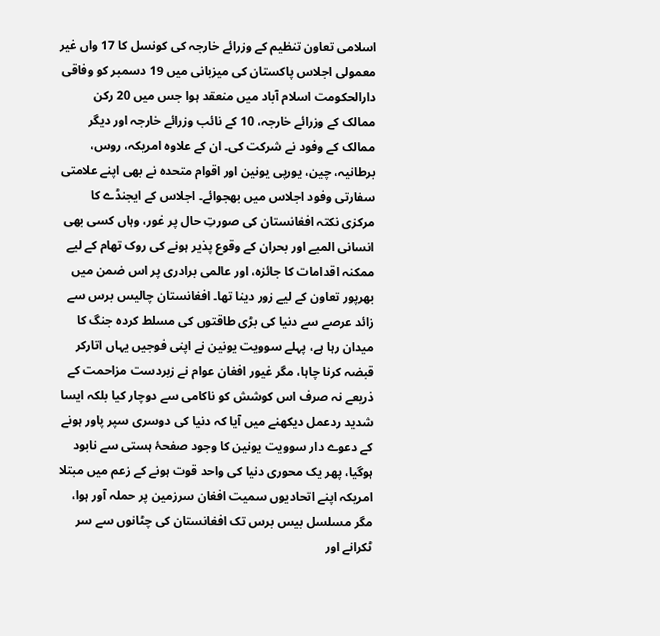اسلامی تعاون تنظیم کے وزرائے خارجہ کی کونسل کا 17 واں غیر معمولی اجلاس پاکستان کی میزبانی میں 19 دسمبر کو وفاقی دارالحکومت اسلام آباد میں منعقد ہوا جس میں 20 رکن ممالک کے وزرائے خارجہ، 10 کے نائب وزرائے خارجہ اور دیگر ممالک کے وفود نے شرکت کی۔ ان کے علاوہ امریکہ، روس، برطانیہ، چین، یورپی یونین اور اقوام متحدہ نے بھی اپنے علامتی سفارتی وفود اجلاس میں بھجوائے۔ اجلاس کے ایجنڈے کا مرکزی نکتہ افغانستان کی صورتِ حال پر غور، وہاں کسی بھی انسانی المیے اور بحران کے وقوع پذیر ہونے کی روک تھام کے لیے ممکنہ اقدامات کا جائزہ، اور عالمی برادری پر اس ضمن میں بھرپور تعاون کے لیے زور دینا تھا۔ افغانستان چالیس برس سے زائد عرصے سے دنیا کی بڑی طاقتوں کی مسلط کردہ جنگ کا میدان رہا ہے، پہلے سوویت یونین نے اپنی فوجیں یہاں اتارکر قبضہ کرنا چاہا، مگر غیور افغان عوام نے زبردست مزاحمت کے ذریعے نہ صرف اس کوشش کو ناکامی سے دوچار کیا بلکہ ایسا شدید ردعمل دیکھنے میں آیا کہ دنیا کی دوسری سپر پاور ہونے کے دعوے دار سوویت یونین کا وجود صفحۂ ہستی سے نابود ہوگیا، پھر یک محوری دنیا کی واحد قوت ہونے کے زعم میں مبتلا امریکہ اپنے اتحادیوں سمیت افغان سرزمین پر حملہ آور ہوا، مگر مسلسل بیس برس تک افغانستان کی چٹانوں سے سر ٹکرانے اور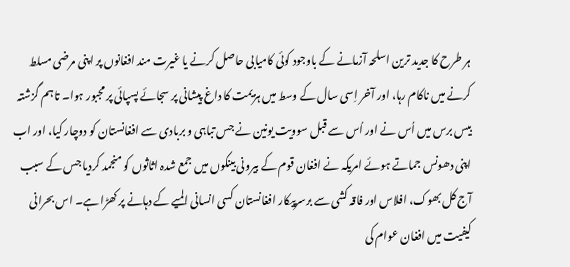ہر طرح کا جدید ترین اسلحہ آزمانے کے باوجود کوئی کامیابی حاصل کرنے یا غیرت مند افغانوں پر اپنی مرضی مسلط کرنے میں ناکام رہا، اور آخر اِسی سال کے وسط میں ہزیمت کا داغ پیشانی پر سجائے پسپائی پر مجبور ہوا۔ تاہم گزشتہ بیس برس میں اُس نے اور اُس سے قبل سوویت یونین نے جس تباہی و بربادی سے افغانستان کو دوچار کیا، اور اب اپنی دھونس جماتے ہوئے امریکہ نے افغان قوم کے بیرونی بینکوں میں جمع شدہ اثاثوں کو منجمد کردیا جس کے سبب آج کل بھوک، افلاس اور فاقہ کشی سے برسرپیکار افغانستان کسی انسانی المیے کے دہانے پر کھڑا ہے۔ اس بحرانی کیفیت میں افغان عوام کی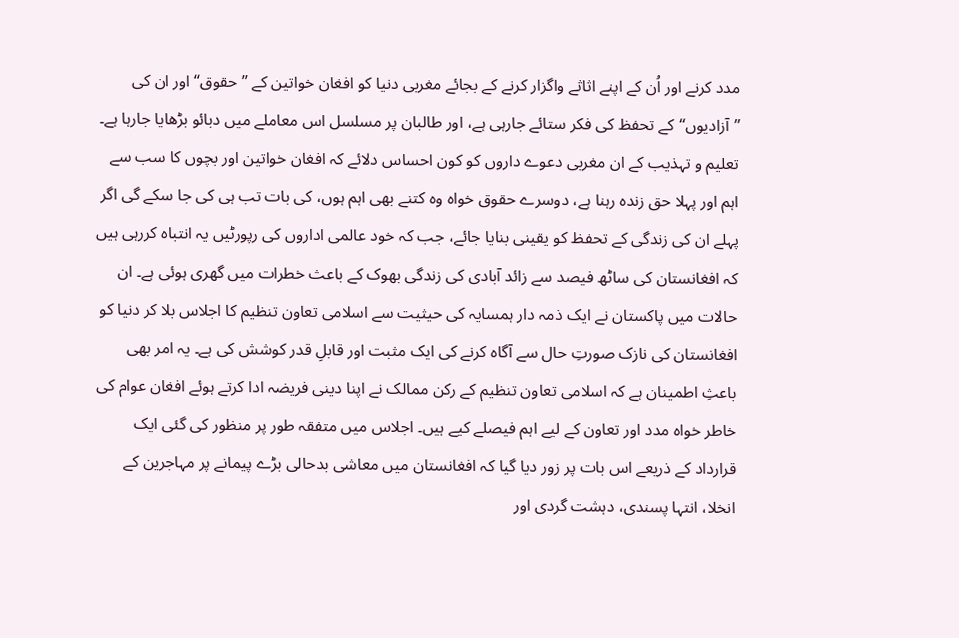مدد کرنے اور اُن کے اپنے اثاثے واگزار کرنے کے بجائے مغربی دنیا کو افغان خواتین کے ’’حقوق‘‘ اور ان کی ’’آزادیوں‘‘کے تحفظ کی فکر ستائے جارہی ہے، اور طالبان پر مسلسل اس معاملے میں دبائو بڑھایا جارہا ہے۔ تعلیم و تہذیب کے ان مغربی دعوے داروں کو کون احساس دلائے کہ افغان خواتین اور بچوں کا سب سے اہم اور پہلا حق زندہ رہنا ہے، دوسرے حقوق خواہ وہ کتنے بھی اہم ہوں، کی بات تب ہی کی جا سکے گی اگر پہلے ان کی زندگی کے تحفظ کو یقینی بنایا جائے، جب کہ خود عالمی اداروں کی رپورٹیں یہ انتباہ کررہی ہیں کہ افغانستان کی ساٹھ فیصد سے زائد آبادی کی زندگی بھوک کے باعث خطرات میں گھری ہوئی ہے۔ ان حالات میں پاکستان نے ایک ذمہ دار ہمسایہ کی حیثیت سے اسلامی تعاون تنظیم کا اجلاس بلا کر دنیا کو افغانستان کی نازک صورتِ حال سے آگاہ کرنے کی ایک مثبت اور قابلِ قدر کوشش کی ہے۔ یہ امر بھی باعثِ اطمینان ہے کہ اسلامی تعاون تنظیم کے رکن ممالک نے اپنا دینی فریضہ ادا کرتے ہوئے افغان عوام کی خاطر خواہ مدد اور تعاون کے لیے اہم فیصلے کیے ہیں۔ اجلاس میں متفقہ طور پر منظور کی گئی ایک قرارداد کے ذریعے اس بات پر زور دیا گیا کہ افغانستان میں معاشی بدحالی بڑے پیمانے پر مہاجرین کے انخلا، انتہا پسندی، دہشت گردی اور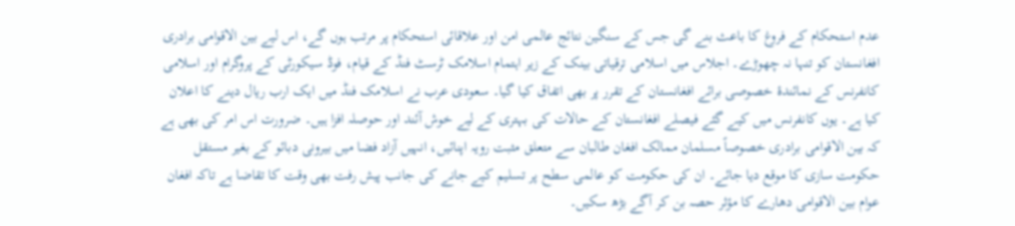عدم استحکام کے فروغ کا باعث بنے گی جس کے سنگین نتائج عالمی امن اور علاقائی استحکام پر مرتب ہوں گے، اس لیے بین الاقوامی برادری افغانستان کو تنہا نہ چھوڑے۔ اجلاس میں اسلامی ترقیاتی بینک کے زیر اہتمام اسلامک ٹرسٹ فنڈ کے قیام، فوڈ سیکورٹی کے پروگرام اور اسلامی کانفرنس کے نمائندۂ خصوصی برائے افغانستان کے تقرر پر بھی اتفاق کیا گیا۔ سعودی عرب نے اسلامک فنڈ میں ایک ارب ریال دینے کا اعلان کیا ہے۔ یوں کانفرنس میں کیے گئے فیصلے افغانستان کے حالات کی بہتری کے لیے خوش آئند اور حوصلہ افزا ہیں۔ ضرورت اس امر کی بھی ہے کہ بین الاقوامی برادری خصوصاً مسلمان ممالک افغان طالبان سے متعلق مثبت رویہ اپنائیں، انہیں آزاد فضا میں بیرونی دبائو کے بغیر مستقل حکومت سازی کا موقع دیا جائے۔ ان کی حکومت کو عالمی سطح پر تسلیم کیے جانے کی جانب پیش رفت بھی وقت کا تقاضا ہے تاکہ افغان عوام بین الاقوامی دھارے کا مؤثر حصہ بن کر آگے بڑھ سکیں۔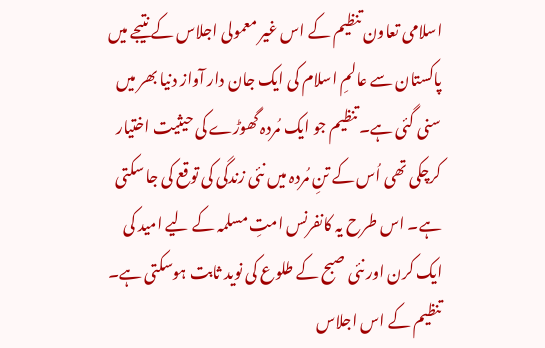اسلامی تعاون تنظیم کے اس غیر معمولی اجلاس کے نتیجے میں پاکستان سے عالمِ اسلام کی ایک جان دار آواز دنیا بھر میں سنی گئی ہے۔ تنظیم جو ایک مُردہ گھوڑے کی حیثیت اختیار کرچکی تھی اُس کے تنِ مُردہ میں نئی زندگی کی توقع کی جا سکتی ہے۔ اس طرح یہ کانفرنس امتِ مسلمہ کے لیے امید کی ایک کرن اور نئی صبح کے طلوع کی نوید ثابت ہوسکتی ہے۔ تنظیم کے اس اجلاس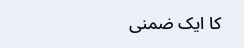کا ایک ضمنی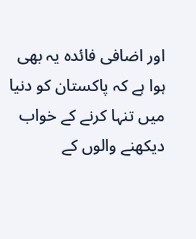اور اضافی فائدہ یہ بھی ہوا ہے کہ پاکستان کو دنیا میں تنہا کرنے کے خواب دیکھنے والوں کے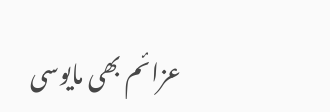عزائم بھی مایوسی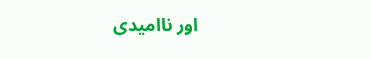اور ناامیدی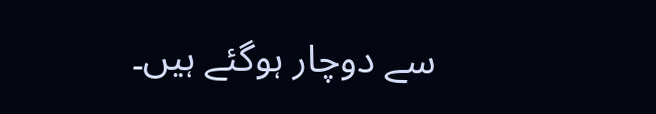سے دوچار ہوگئے ہیں۔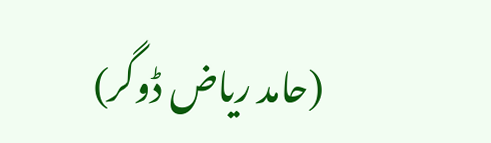(حامد ریاض ڈوگر)